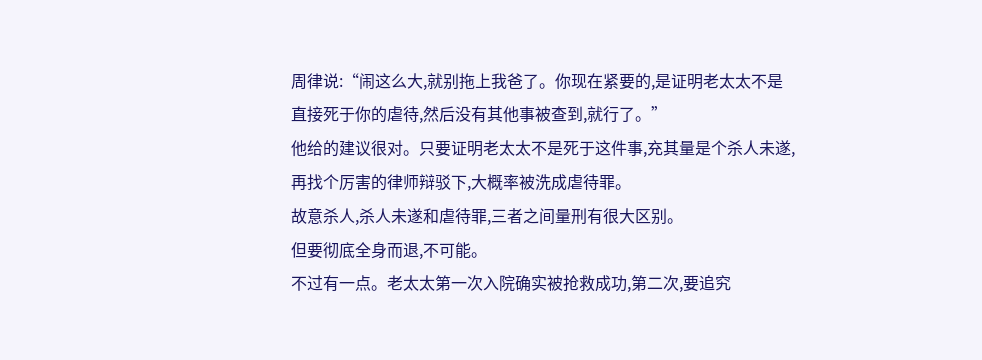周律说:“闹这么大,就别拖上我爸了。你现在紧要的,是证明老太太不是直接死于你的虐待,然后没有其他事被查到,就行了。”
他给的建议很对。只要证明老太太不是死于这件事,充其量是个杀人未遂,再找个厉害的律师辩驳下,大概率被洗成虐待罪。
故意杀人,杀人未遂和虐待罪,三者之间量刑有很大区别。
但要彻底全身而退,不可能。
不过有一点。老太太第一次入院确实被抢救成功,第二次,要追究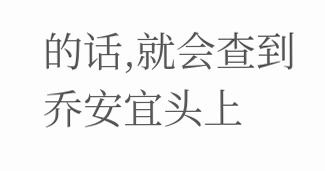的话,就会查到乔安宜头上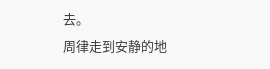去。
周律走到安静的地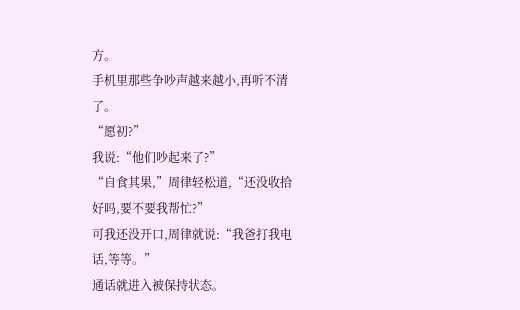方。
手机里那些争吵声越来越小,再听不清了。
“愿初?”
我说:“他们吵起来了?”
“自食其果,”周律轻松道,“还没收拾好吗,要不要我帮忙?”
可我还没开口,周律就说:“我爸打我电话,等等。”
通话就进入被保持状态。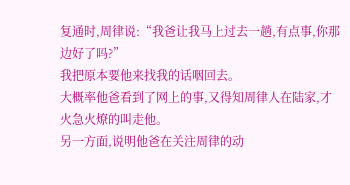复通时,周律说:“我爸让我马上过去一趟,有点事,你那边好了吗?”
我把原本要他来找我的话咽回去。
大概率他爸看到了网上的事,又得知周律人在陆家,才火急火燎的叫走他。
另一方面,说明他爸在关注周律的动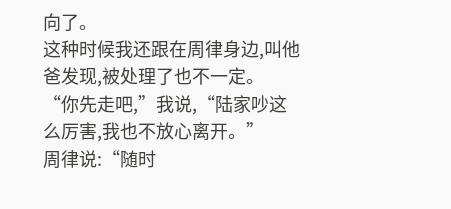向了。
这种时候我还跟在周律身边,叫他爸发现,被处理了也不一定。
“你先走吧,”我说,“陆家吵这么厉害,我也不放心离开。”
周律说:“随时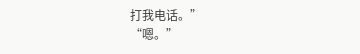打我电话。”
“嗯。”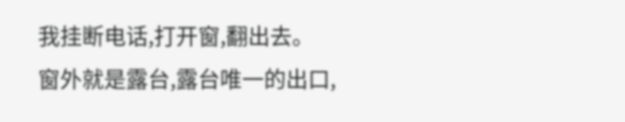我挂断电话,打开窗,翻出去。
窗外就是露台,露台唯一的出口,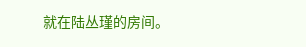就在陆丛瑾的房间。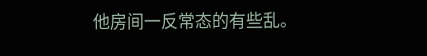他房间一反常态的有些乱。